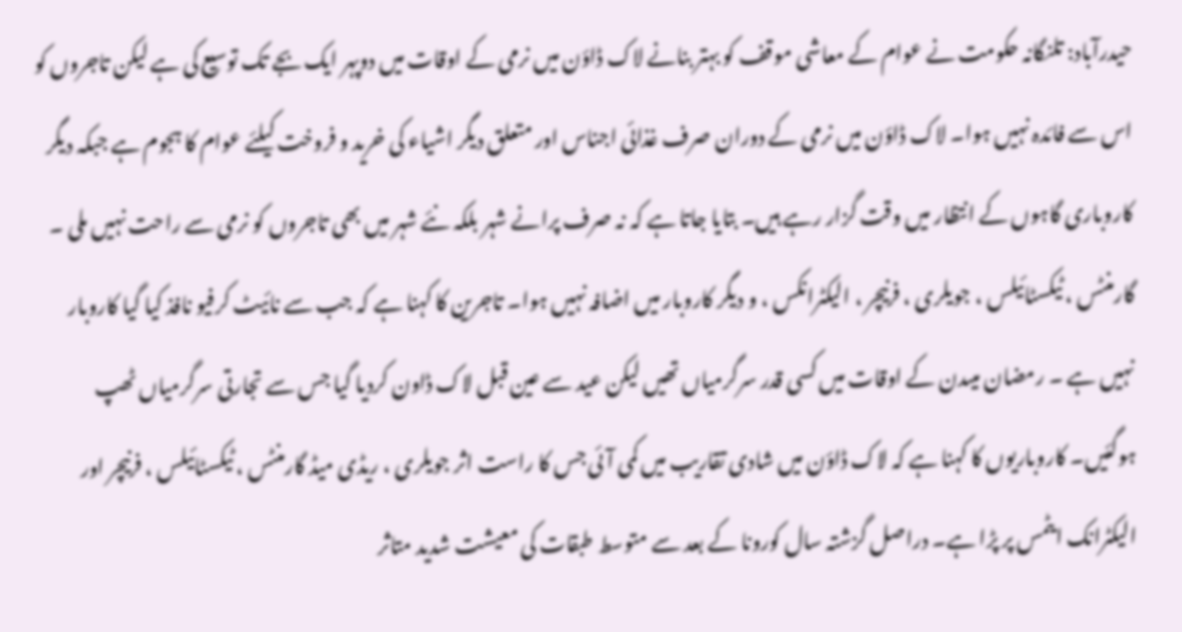حیدرآباد: تلنگانہ حکومت نے عوام کے معاشی موقف کو بہتر بنانے لاک ڈاؤن میں نرمی کے اوقات میں دوپہر ایک بجے تک توسیع کی ہے لیکن تاجروں کو اس سے فائدہ نہیں ہوا۔ لاک ڈاؤن میں نرمی کے دوران صرف غذائی اجناس اور متعلق دیگر اشیاء کی خرید و فروخت کیلئے عوام کا ہجوم ہے جبکہ دیگر کاروباری گاہوں کے انتظار میں وقت گزار رہے ہیں۔ بتایا جاتا ہے کہ نہ صرف پرانے شہر بلکہ نئے شہر میں بھی تاجروں کو نرمی سے راحت نہیں ملی ۔ گارمنٹس ، ٹیکسٹائیلس ، جویلری ، فرنیچر ، الیکٹرانکس ، و دیگر کاروبار میں اضافہ نہیں ہوا۔ تاجرین کا کہنا ہے کہ جب سے نائیٹ کرفیو نافذ کیا گیا کاروبار نہیں ہے ۔ رمضان میںدن کے اوقات میں کسی قدر سرگرمیاں تھیں لیکن عید سے عین قبل لاک ڈاون کردیا گیا جس سے تجارتی سرگرمیاں ٹھپ ہوگئیں۔ کاروباریوں کا کہنا ہے کہ لاک ڈاؤن میں شادی تقاریب میں کمی آئی جس کا راست اثر جویلری ، ریڈی میڈ گارمنٹس ، ٹیکسٹائیلس ، فرنیچر اور الیکٹرانک ایٹمس پر پڑا ہے۔ دراصل گزشتہ سال کورونا کے بعد سے متوسط طبقات کی معیشت شدید متاثر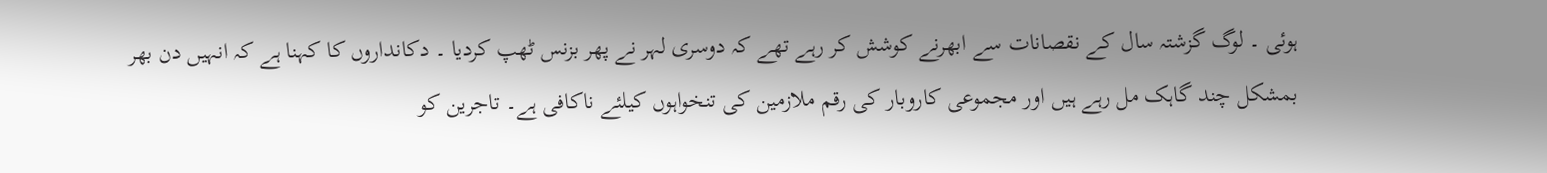ہوئی ۔ لوگ گزشتہ سال کے نقصانات سے ابھرنے کوشش کر رہے تھے کہ دوسری لہر نے پھر بزنس ٹھپ کردیا ۔ دکانداروں کا کہنا ہے کہ انہیں دن بھر بمشکل چند گاہک مل رہے ہیں اور مجموعی کاروبار کی رقم ملازمین کی تنخواہوں کیلئے ناکافی ہے۔ تاجرین کو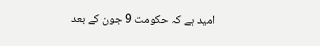امید ہے کہ حکومت 9 جون کے بعد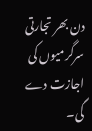دن بھر تجارتی سرگرمیوں کی اجازت دے گی۔